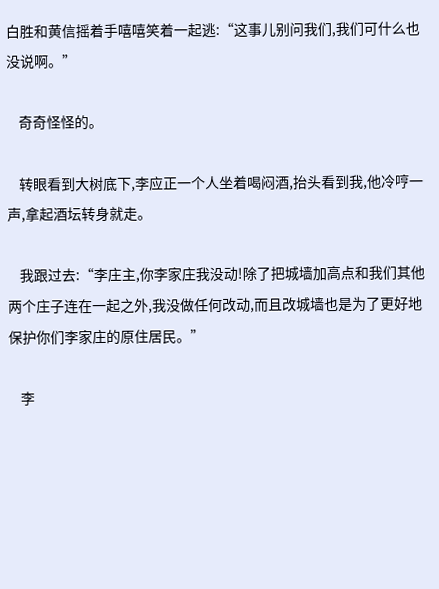白胜和黄信摇着手嘻嘻笑着一起逃:“这事儿别问我们,我们可什么也没说啊。”

    奇奇怪怪的。

    转眼看到大树底下,李应正一个人坐着喝闷酒,抬头看到我,他冷哼一声,拿起酒坛转身就走。

    我跟过去:“李庄主,你李家庄我没动!除了把城墙加高点和我们其他两个庄子连在一起之外,我没做任何改动,而且改城墙也是为了更好地保护你们李家庄的原住居民。”

    李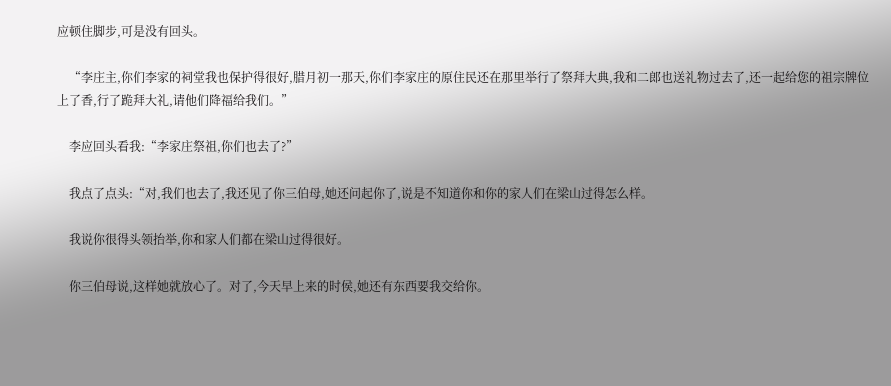应顿住脚步,可是没有回头。

    “李庄主,你们李家的祠堂我也保护得很好,腊月初一那天,你们李家庄的原住民还在那里举行了祭拜大典,我和二郎也送礼物过去了,还一起给您的祖宗牌位上了香,行了跪拜大礼,请他们降福给我们。”

    李应回头看我:“李家庄祭祖,你们也去了?”

    我点了点头:“对,我们也去了,我还见了你三伯母,她还问起你了,说是不知道你和你的家人们在梁山过得怎么样。

    我说你很得头领抬举,你和家人们都在梁山过得很好。

    你三伯母说,这样她就放心了。对了,今天早上来的时侯,她还有东西要我交给你。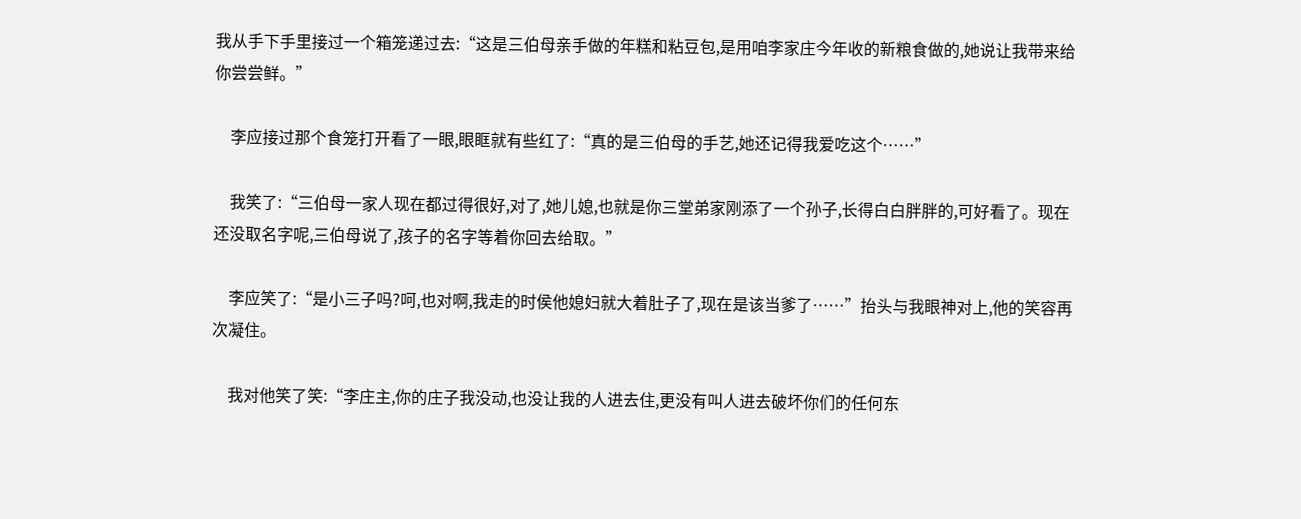我从手下手里接过一个箱笼递过去:“这是三伯母亲手做的年糕和粘豆包,是用咱李家庄今年收的新粮食做的,她说让我带来给你尝尝鲜。”

    李应接过那个食笼打开看了一眼,眼眶就有些红了:“真的是三伯母的手艺,她还记得我爱吃这个……”

    我笑了:“三伯母一家人现在都过得很好,对了,她儿媳,也就是你三堂弟家刚添了一个孙子,长得白白胖胖的,可好看了。现在还没取名字呢,三伯母说了,孩子的名字等着你回去给取。”

    李应笑了:“是小三子吗?呵,也对啊,我走的时侯他媳妇就大着肚子了,现在是该当爹了……”抬头与我眼神对上,他的笑容再次凝住。

    我对他笑了笑:“李庄主,你的庄子我没动,也没让我的人进去住,更没有叫人进去破坏你们的任何东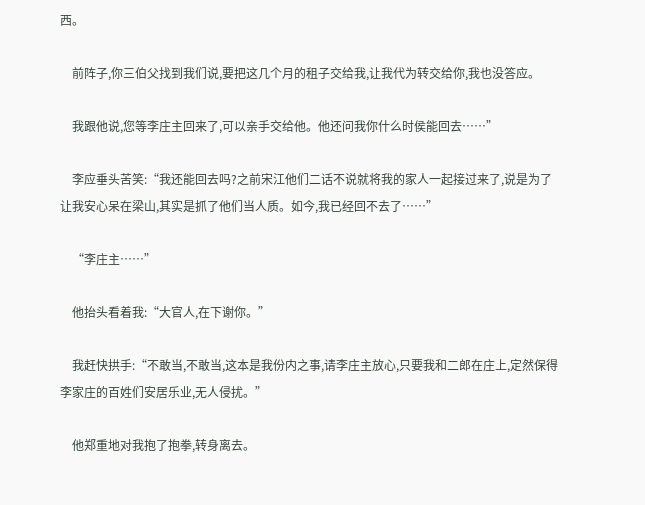西。

    前阵子,你三伯父找到我们说,要把这几个月的租子交给我,让我代为转交给你,我也没答应。

    我跟他说,您等李庄主回来了,可以亲手交给他。他还问我你什么时侯能回去……”

    李应垂头苦笑:“我还能回去吗?之前宋江他们二话不说就将我的家人一起接过来了,说是为了让我安心呆在梁山,其实是抓了他们当人质。如今,我已经回不去了……”

    “李庄主……”

    他抬头看着我:“大官人,在下谢你。”

    我赶快拱手:“不敢当,不敢当,这本是我份内之事,请李庄主放心,只要我和二郎在庄上,定然保得李家庄的百姓们安居乐业,无人侵扰。”

    他郑重地对我抱了抱拳,转身离去。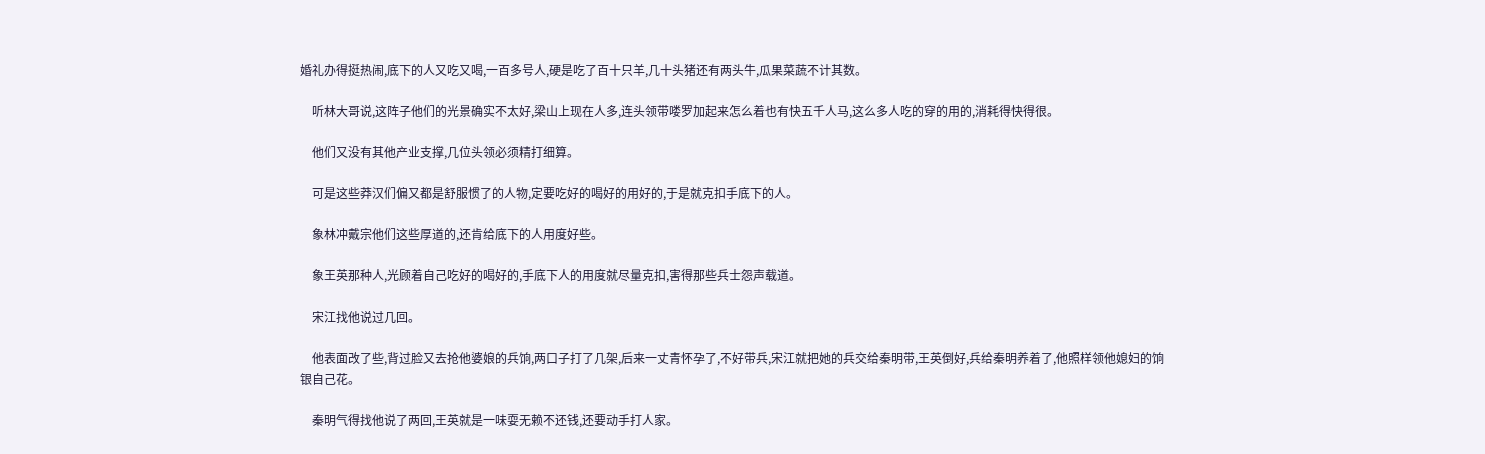婚礼办得挺热闹,底下的人又吃又喝,一百多号人,硬是吃了百十只羊,几十头猪还有两头牛,瓜果菜蔬不计其数。

    听林大哥说,这阵子他们的光景确实不太好,梁山上现在人多,连头领带喽罗加起来怎么着也有快五千人马,这么多人吃的穿的用的,消耗得快得很。

    他们又没有其他产业支撑,几位头领必须精打细算。

    可是这些莽汉们偏又都是舒服惯了的人物,定要吃好的喝好的用好的,于是就克扣手底下的人。

    象林冲戴宗他们这些厚道的,还肯给底下的人用度好些。

    象王英那种人,光顾着自己吃好的喝好的,手底下人的用度就尽量克扣,害得那些兵士怨声载道。

    宋江找他说过几回。

    他表面改了些,背过脸又去抢他婆娘的兵饷,两口子打了几架,后来一丈青怀孕了,不好带兵,宋江就把她的兵交给秦明带,王英倒好,兵给秦明养着了,他照样领他媳妇的饷银自己花。

    秦明气得找他说了两回,王英就是一味耍无赖不还钱,还要动手打人家。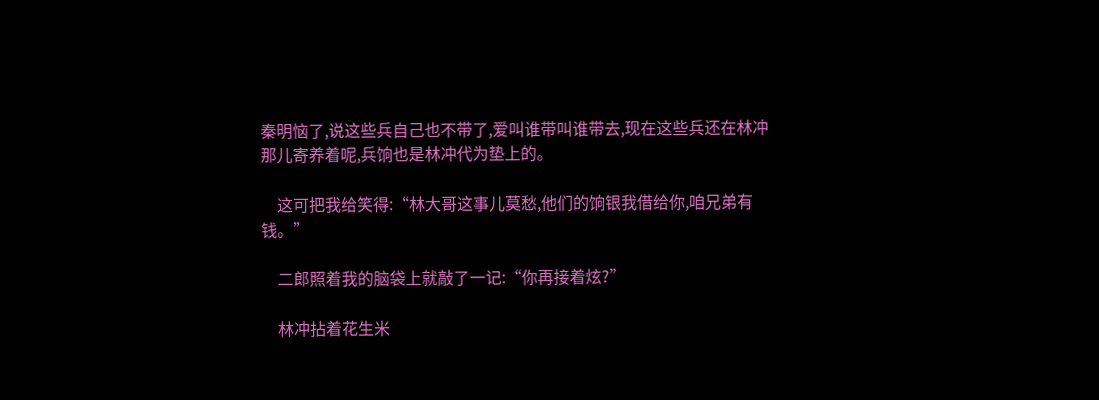秦明恼了,说这些兵自己也不带了,爱叫谁带叫谁带去,现在这些兵还在林冲那儿寄养着呢,兵饷也是林冲代为垫上的。

    这可把我给笑得:“林大哥这事儿莫愁,他们的饷银我借给你,咱兄弟有钱。”

    二郎照着我的脑袋上就敲了一记:“你再接着炫?”

    林冲拈着花生米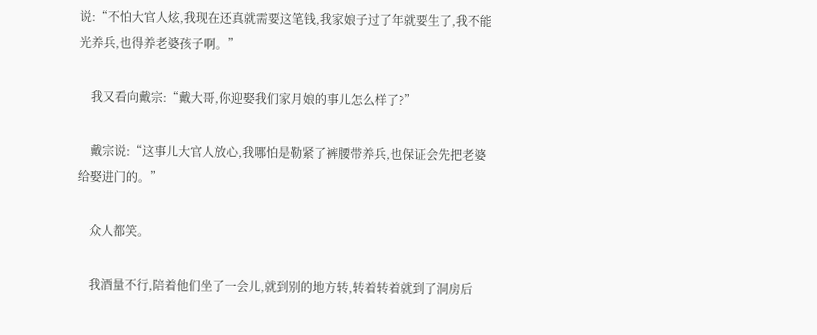说:“不怕大官人炫,我现在还真就需要这笔钱,我家娘子过了年就要生了,我不能光养兵,也得养老婆孩子啊。”

    我又看向戴宗:“戴大哥,你迎娶我们家月娘的事儿怎么样了?”

    戴宗说:“这事儿大官人放心,我哪怕是勒紧了裤腰带养兵,也保证会先把老婆给娶进门的。”

    众人都笑。

    我酒量不行,陪着他们坐了一会儿,就到别的地方转,转着转着就到了洞房后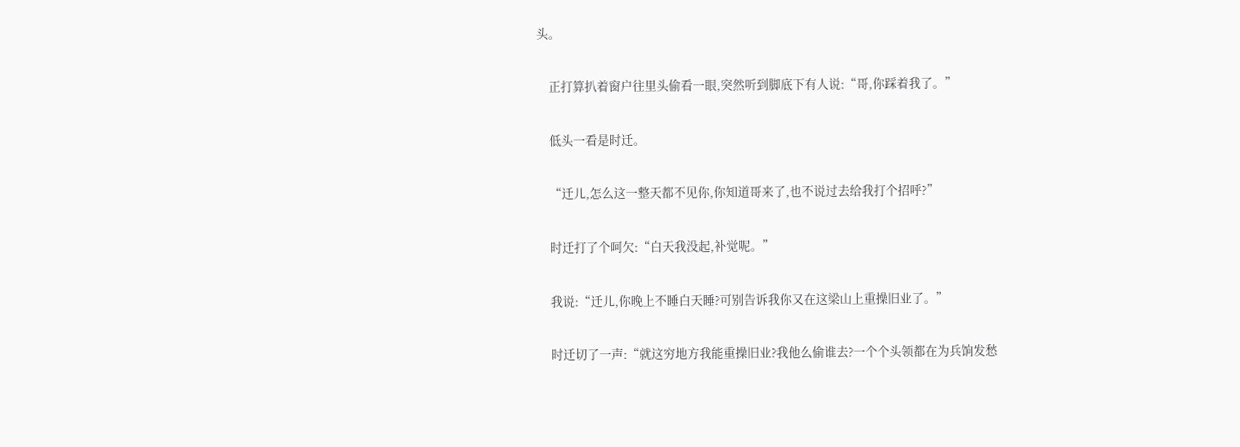头。

    正打算扒着窗户往里头偷看一眼,突然听到脚底下有人说:“哥,你踩着我了。”

    低头一看是时迁。

    “迁儿,怎么这一整天都不见你,你知道哥来了,也不说过去给我打个招呼?”

    时迁打了个呵欠:“白天我没起,补觉呢。”

    我说:“迁儿,你晚上不睡白天睡?可别告诉我你又在这梁山上重操旧业了。”

    时迁切了一声:“就这穷地方我能重操旧业?我他么偷谁去?一个个头领都在为兵饷发愁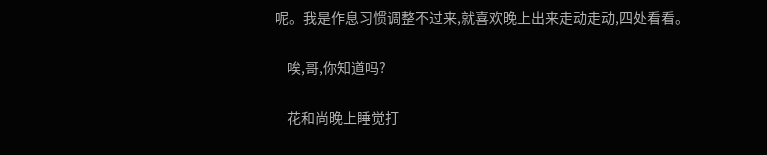呢。我是作息习惯调整不过来,就喜欢晚上出来走动走动,四处看看。

    唉,哥,你知道吗?

    花和尚晚上睡觉打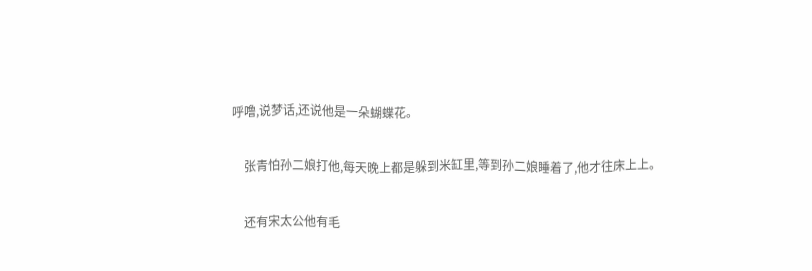呼噜,说梦话,还说他是一朵蝴蝶花。

    张青怕孙二娘打他,每天晚上都是躲到米缸里,等到孙二娘睡着了,他才往床上上。

    还有宋太公他有毛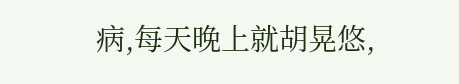病,每天晚上就胡晃悠,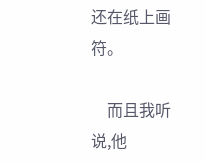还在纸上画符。

    而且我听说,他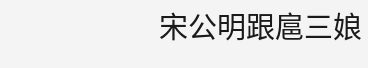宋公明跟扈三娘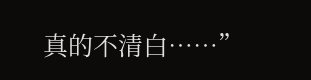真的不清白……”